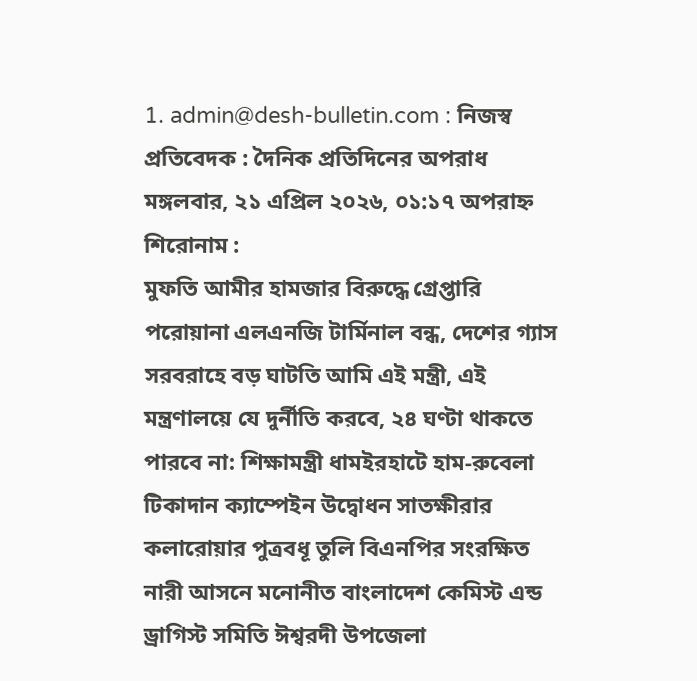1. admin@desh-bulletin.com : নিজস্ব প্রতিবেদক : দৈনিক প্রতিদিনের অপরাধ
মঙ্গলবার, ২১ এপ্রিল ২০২৬, ০১:১৭ অপরাহ্ন
শিরোনাম :
মুফতি আমীর হামজার বিরুদ্ধে গ্রেপ্তারি পরোয়ানা এলএনজি টার্মিনাল বন্ধ, দেশের গ্যাস সরবরাহে বড় ঘাটতি আমি এই মন্ত্রী, এই মন্ত্রণালয়ে যে দুর্নীতি করবে, ২৪ ঘণ্টা থাকতে পারবে না: শিক্ষামন্ত্রী ধামইরহাটে হাম-রুবেলা টিকাদান ক্যাম্পেইন উদ্বোধন সাতক্ষীরার কলারোয়ার পুত্রবধূ তুলি বিএনপির সংরক্ষিত নারী আসনে মনোনীত বাংলাদেশ কেমিস্ট এন্ড ড্রাগিস্ট সমিতি ঈশ্বরদী উপজেলা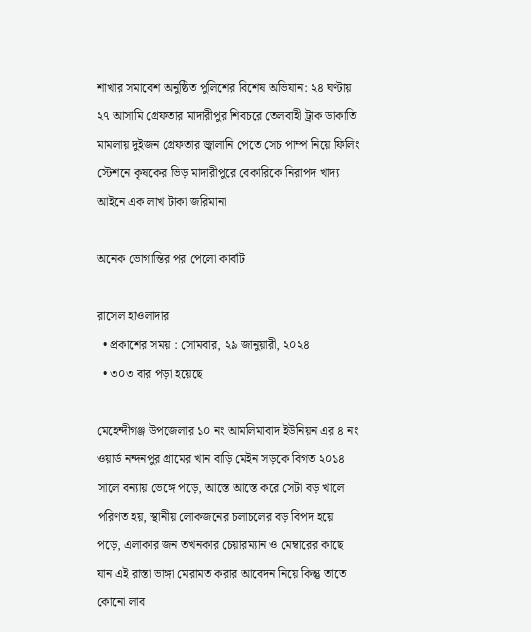শাখার সমাবেশ অনুষ্ঠিত পুলিশের বিশেষ অভিযান: ২৪ ঘণ্টায় ২৭ আসামি গ্রেফতার মাদারীপুর শিবচরে তেলবাহী ট্রাক ডাকাতি মামলায় দুইজন গ্রেফতার জ্বালানি পেতে সেচ পাম্প নিয়ে ফিলিং স্টেশনে কৃষকের ভিড় মাদারীপুরে বেকারিকে নিরাপদ খাদ্য আইনে এক লাখ টাকা জরিমানা

অনেক ভোগান্তির পর পেলো কার্বাট

রাসেল হাওলাদার
  • প্রকাশের সময় : সোমবার, ২৯ জানুয়ারী, ২০২৪
  • ৩০৩ বার পড়া হয়েছে

মেহেন্দীগঞ্জ উপজেলার ১০ নং আমলিমাবাদ ইউনিয়ন এর ৪ নং ওয়ার্ড নন্দনপুর গ্রামের খান বাড়ি মেইন সড়কে বিগত ২০১৪ সালে বন্যায় ভেঙ্গে পড়ে, আস্তে আস্তে করে সেটা বড় খালে পরিণত হয়, স্থানীয় লোকজনের চলাচলের বড় বিপদ হয়ে পড়ে, এলাকার জন তখনকার চেয়ারম্যান ও মেম্বারের কাছে যান এই রাস্তা ভাঙ্গা মেরামত করার আবেদন নিয়ে কিন্তু তাতে কোনো লাব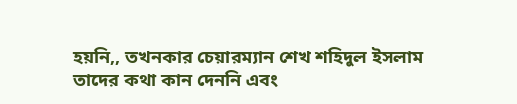হয়নি,, তখনকার চেয়ারম্যান শেখ শহিদুল ইসলাম তাদের কথা কান দেননি এবং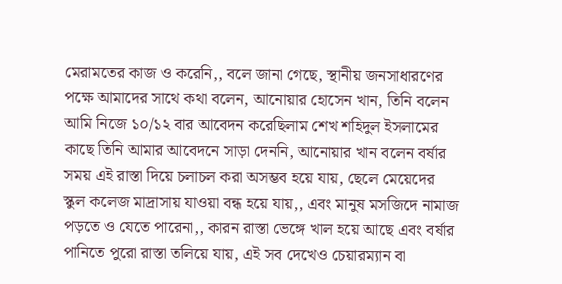মেরামতের কাজ ও করেনি,, বলে জানা গেছে, স্থানীয় জনসাধারণের পক্ষে আমাদের সাথে কথা বলেন, আনোয়ার হোসেন খান, তিনি বলেন আমি নিজে ১০/১২ বার আবেদন করেছিলাম শেখ শহিদুল ইসলামের কাছে তিনি আমার আবেদনে সাড়া দেননি, আনোয়ার খান বলেন বর্ষার সময় এই রাস্তা দিয়ে চলাচল করা অসম্ভব হয়ে যায়, ছেলে মেয়েদের স্কুল কলেজ মাদ্রাসায় যাওয়া বন্ধ হয়ে যায়,, এবং মানুষ মসজিদে নামাজ পড়তে ও যেতে পারেনা,, কারন রাস্তা ভেঙ্গে খাল হয়ে আছে এবং বর্ষার পানিতে পুরো রাস্তা তলিয়ে যায়, এই সব দেখেও চেয়ারম্যান বা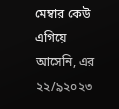মেম্বার কেউ এগিয়ে আসেনি, এর ২২/৯২০২৩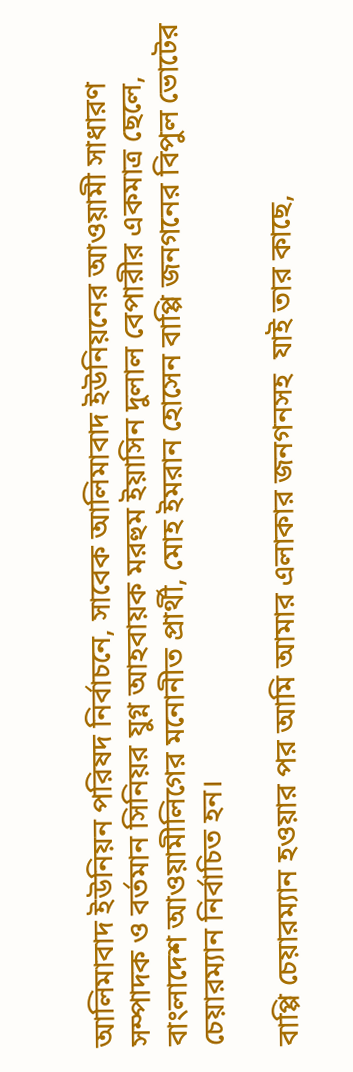আলিমাবাদ ইউনিয়ন পরিষদ নির্বাচনে, সাবেক আলিমাবাদ ইউনিয়নের আওয়ামী সাধারণ সম্পাদক ও বর্তমান সিনিয়র যুগ্ন আহবায়ক মরহুম ইয়াসিন দুলাল বেপারীর একমাত্র ছেলে, বাংলাদেশ আওয়ামীলিগের মনোনীত প্রার্থী, মোহ ইমরান হোসেন বাপ্পি জনগনের বিপুল ভোটের চেয়ারম্যান নির্বাচিত হন।

বাপ্পি চেয়ারম্যান হওয়ার পর আমি আমার এলাকার জনগনসহ  যাই তার কাছে,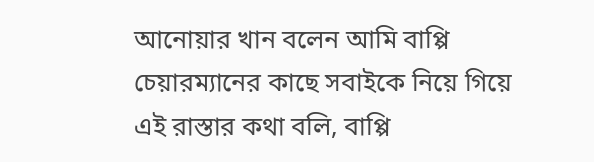আনোয়ার খান বলেন আমি বাপ্পি চেয়ারম্যানের কাছে সবাইকে নিয়ে গিয়ে এই রাস্তার কথা বলি, বাপ্পি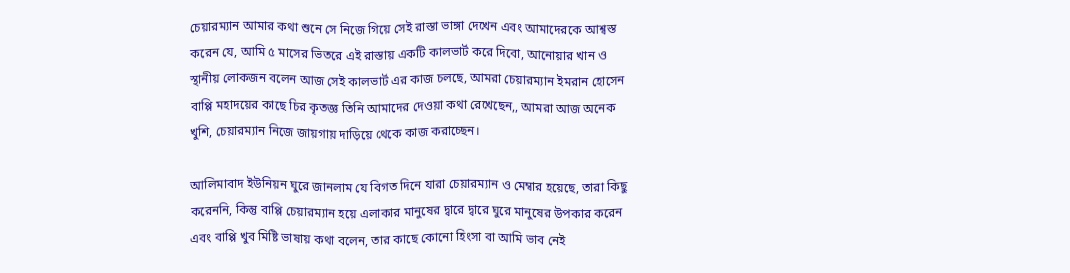চেয়ারম্যান আমার কথা শুনে সে নিজে গিয়ে সেই রাস্তা ভাঙ্গা দেখেন এবং আমাদেরকে আশ্বস্ত  করেন যে, আমি ৫ মাসের ভিতরে এই রাস্তায় একটি কালভার্ট করে দিবো, আনোয়ার খান ও স্থানীয় লোকজন বলেন আজ সেই কালভার্ট এর কাজ চলছে, আমরা চেয়ারম্যান ইমরান হোসেন বাপ্পি মহাদয়ের কাছে চির কৃতজ্ঞ তিনি আমাদের দেওয়া কথা রেখেছেন,, আমরা আজ অনেক খুশি, চেয়ারম্যান নিজে জায়গায় দাড়িয়ে থেকে কাজ করাচ্ছেন।

আলিমাবাদ ইউনিয়ন ঘুরে জানলাম যে বিগত দিনে যারা চেয়ারম্যান ও মেম্বার হয়েছে, তারা কিছু করেননি, কিন্তু বাপ্পি চেয়ারম্যান হয়ে এলাকার মানুষের দ্বারে দ্বারে ঘুরে মানুষের উপকার করেন এবং বাপ্পি খুব মিষ্টি ভাষায় কথা বলেন, তার কাছে কোনো হিংসা বা আমি ভাব নেই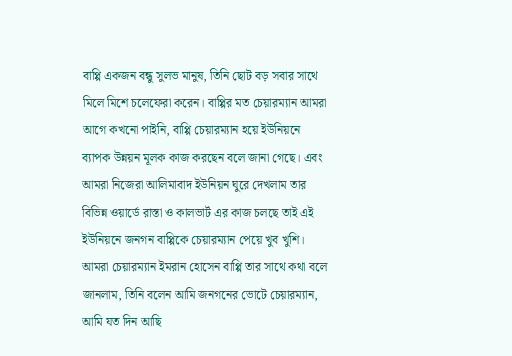বাপ্পি একজন বন্ধু সুলভ মানুষ, তিনি ছোট বড় সবার সাথে মিলে মিশে চলেফেরা করেন। বাপ্পির মত চেয়ারম্যান আমরা আগে কখনো পাইনি, বাপ্পি চেয়ারম্যান হয়ে ইউনিয়নে ব্যাপক উন্নয়ন মূলক কাজ করছেন বলে জানা গেছে। এবং আমরা নিজেরা আলিমাবাদ ইউনিয়ন ঘুরে দেখলাম তার বিভিন্ন ওয়ার্ডে রাস্তা ও কালভার্ট এর কাজ চলছে তাই এই ইউনিয়নে জনগন বাপ্পিকে চেয়ারম্যান পেয়ে খুব খুশি। আমরা চেয়ারম্যান ইমরান হোসেন বাপ্পি তার সাথে কথা বলে জানলাম, তিনি বলেন আমি জনগনের ভোটে চেয়ারম্যান, আমি যত দিন আছি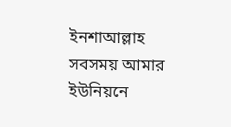ইনশাআল্লাহ সবসময় আমার ইউনিয়নে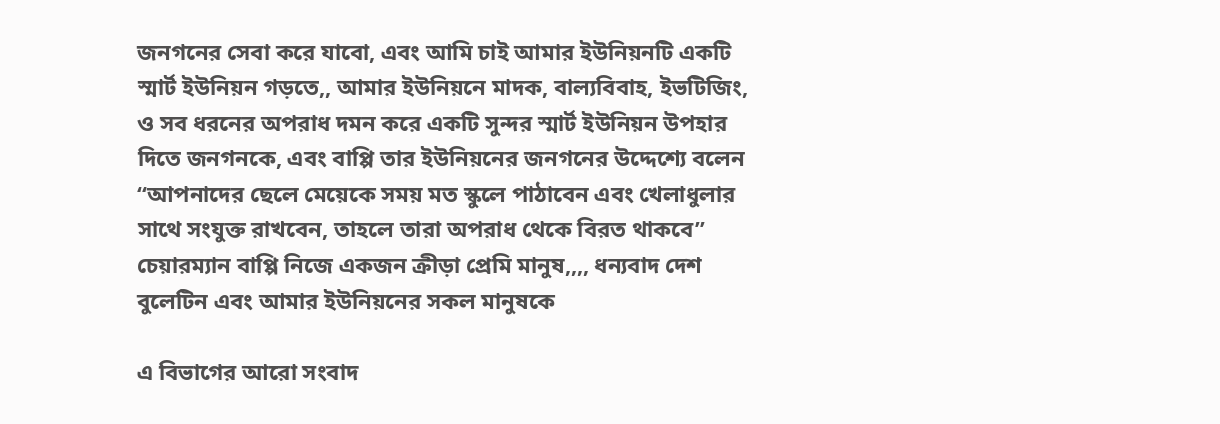জনগনের সেবা করে যাবো, এবং আমি চাই আমার ইউনিয়নটি একটি স্মার্ট ইউনিয়ন গড়তে,, আমার ইউনিয়নে মাদক, বাল্যবিবাহ, ইভটিজিং, ও সব ধরনের অপরাধ দমন করে একটি সুন্দর স্মার্ট ইউনিয়ন উপহার দিতে জনগনকে, এবং বাপ্পি তার ইউনিয়নের জনগনের উদ্দেশ্যে বলেন “আপনাদের ছেলে মেয়েকে সময় মত স্কুলে পাঠাবেন এবং খেলাধুলার সাথে সংযুক্ত রাখবেন, তাহলে তারা অপরাধ থেকে বিরত থাকবে” চেয়ারম্যান বাপ্পি নিজে একজন ক্রীড়া প্রেমি মানুষ,,,, ধন্যবাদ দেশ বুলেটিন এবং আমার ইউনিয়নের সকল মানুষকে

এ বিভাগের আরো সংবাদ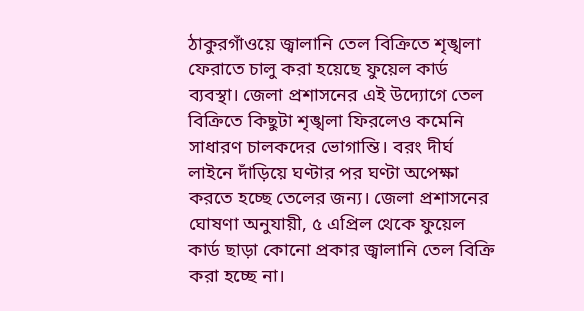ঠাকুরগাঁওয়ে জ্বালানি তেল বিক্রিতে শৃঙ্খলা ফেরাতে চালু করা হয়েছে ফুয়েল কার্ড ব্যবস্থা। জেলা প্রশাসনের এই উদ্যোগে তেল বিক্রিতে কিছুটা শৃঙ্খলা ফিরলেও কমেনি সাধারণ চালকদের ভোগান্তি। বরং দীর্ঘ লাইনে দাঁড়িয়ে ঘণ্টার পর ঘণ্টা অপেক্ষা করতে হচ্ছে তেলের জন্য। জেলা প্রশাসনের ঘোষণা অনুযায়ী, ৫ এপ্রিল থেকে ফুয়েল কার্ড ছাড়া কোনো প্রকার জ্বালানি তেল বিক্রি করা হচ্ছে না।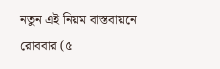নতুন এই নিয়ম বাস্তবায়নে রোববার (৫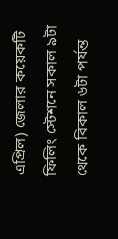এপ্রিল) জেলার কয়েকটি ফিলিং স্টেশনে সকাল ৯টা থেকে বিকাল ৬টা পর্যন্ত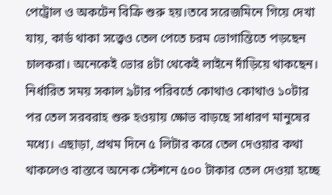পেট্রোল ও অকটেন বিক্রি শুরু হয়।তবে সরেজমিনে গিয়ে দেখা যায়, কার্ড থাকা সত্ত্বেও তেল পেতে চরম ভোগান্তিতে পড়ছেন চালকরা। অনেকেই ভোর ৪টা থেকেই লাইনে দাঁড়িয়ে থাকছেন। নির্ধারিত সময় সকাল ৯টার পরিবর্তে কোথাও কোথাও ১০টার পর তেল সরবরাহ শুরু হওয়ায় ক্ষোভ বাড়ছে সাধারণ মানুষের মধ্যে। এছাড়া, প্রথম দিনে ৫ লিটার করে তেল দেওয়ার কথা থাকলেও বাস্তবে অনেক স্টেশনে ৫০০ টাকার তেল দেওয়া হচ্ছে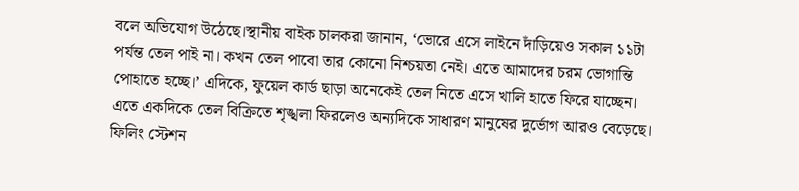বলে অভিযোগ উঠেছে।স্থানীয় বাইক চালকরা জানান, ‘ভোরে এসে লাইনে দাঁড়িয়েও সকাল ১১টা পর্যন্ত তেল পাই না। কখন তেল পাবো তার কোনো নিশ্চয়তা নেই। এতে আমাদের চরম ভোগান্তি পোহাতে হচ্ছে।’ এদিকে, ফুয়েল কার্ড ছাড়া অনেকেই তেল নিতে এসে খালি হাতে ফিরে যাচ্ছেন। এতে একদিকে তেল বিক্রিতে শৃঙ্খলা ফিরলেও অন্যদিকে সাধারণ মানুষের দুর্ভোগ আরও বেড়েছে। ফিলিং স্টেশন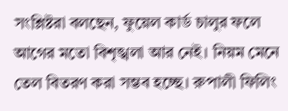সংশ্লিষ্টরা বলছেন, ফুয়েল কার্ড চালুর ফলে আগের মতো বিশৃঙ্খলা আর নেই। নিয়ম মেনে তেল বিতরণ করা সম্ভব হচ্ছে। রুপালী ফিলিং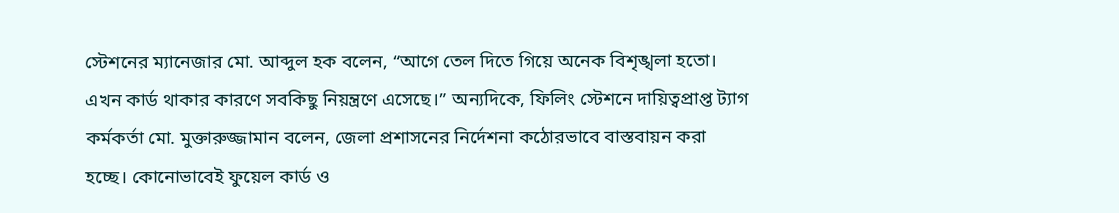স্টেশনের ম্যানেজার মো. আব্দুল হক বলেন, “আগে তেল দিতে গিয়ে অনেক বিশৃঙ্খলা হতো। এখন কার্ড থাকার কারণে সবকিছু নিয়ন্ত্রণে এসেছে।” অন্যদিকে, ফিলিং স্টেশনে দায়িত্বপ্রাপ্ত ট্যাগ কর্মকর্তা মো. মুক্তারুজ্জামান বলেন, জেলা প্রশাসনের নির্দেশনা কঠোরভাবে বাস্তবায়ন করা হচ্ছে। কোনোভাবেই ফুয়েল কার্ড ও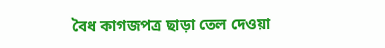বৈধ কাগজপত্র ছাড়া তেল দেওয়া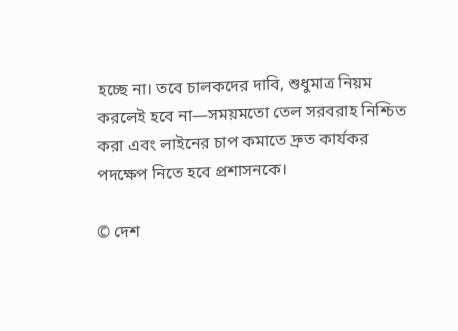হচ্ছে না। তবে চালকদের দাবি, শুধুমাত্র নিয়ম করলেই হবে না—সময়মতো তেল সরবরাহ নিশ্চিত করা এবং লাইনের চাপ কমাতে দ্রুত কার্যকর পদক্ষেপ নিতে হবে প্রশাসনকে।

© দেশ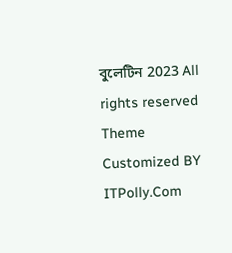বুলেটিন 2023 All rights reserved
Theme Customized BY ITPolly.Com